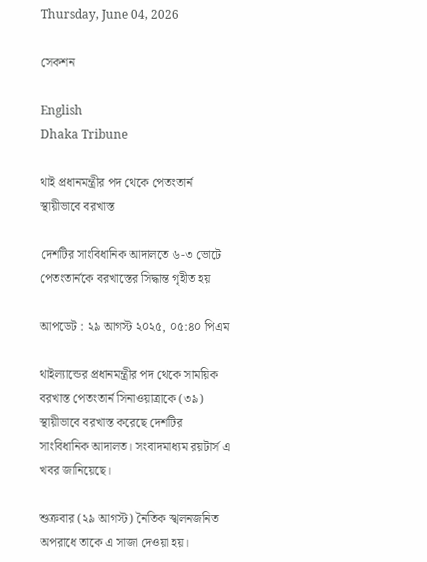Thursday, June 04, 2026

সেকশন

English
Dhaka Tribune

থাই প্রধানমন্ত্রীর পদ থেকে পেতংতার্ন স্থায়ীভাবে বরখাস্ত

দেশটির সাংবিধানিক আদালতে ৬-৩ ভোটে পেতংতার্ন‌কে বরখাস্তের সিদ্ধান্ত গৃহীত হয়

আপডেট : ২৯ আগস্ট ২০২৫, ০৫:৪০ পিএম

থাইল্যান্ডের প্রধানমন্ত্রীর পদ থেকে সাময়িক বরখাস্ত পেতংতার্ন‌ সিনাওয়াত্রাকে (৩৯) স্থায়ীভাবে বরখাস্ত করেছে দেশটির সাংবিধানিক আদালত। সংবাদমাধ্যম রয়টার্স এ খবর জানিয়েছে।

শুক্রবার (২৯ আগস্ট) নৈতিক স্খলনজনিত অপরাধে তাকে এ সাজা দেওয়া হয়।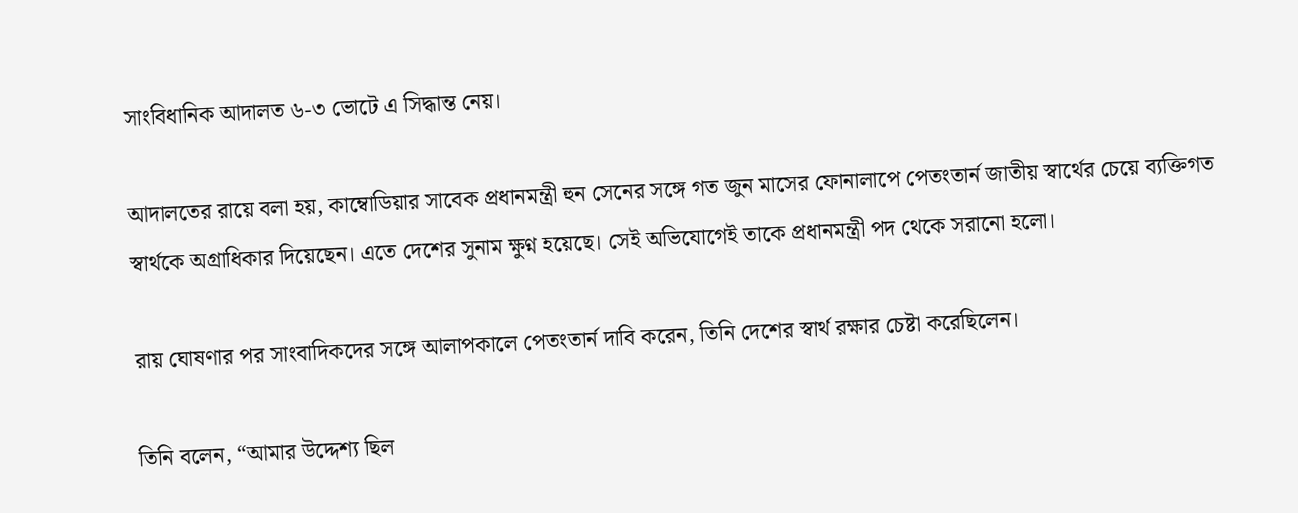সাংবিধানিক আদালত ৬-৩ ভোটে এ সিদ্ধান্ত নেয়।

আদালতের রায়ে বলা হয়, কাম্বোডিয়ার সাবেক প্রধানমন্ত্রী হুন সেনের সঙ্গে গত জুন মাসের ফোনালাপে পেতংতার্ন‌ জাতীয় স্বার্থের চেয়ে ব্যক্তিগত স্বার্থকে অগ্রাধিকার দিয়েছেন। এতে দেশের সুনাম ক্ষুণ্ন হয়েছে। সেই অভিযোগেই তাকে প্রধানমন্ত্রী পদ থেকে সরানো হলো।

রায় ঘোষণার পর সাংবাদিকদের সঙ্গে আলাপকালে পেতংতার্ন‌ দাবি করেন, তিনি দেশের স্বার্থ রক্ষার চেষ্টা করেছিলেন।

তিনি বলেন, “আমার উদ্দেশ্য ছিল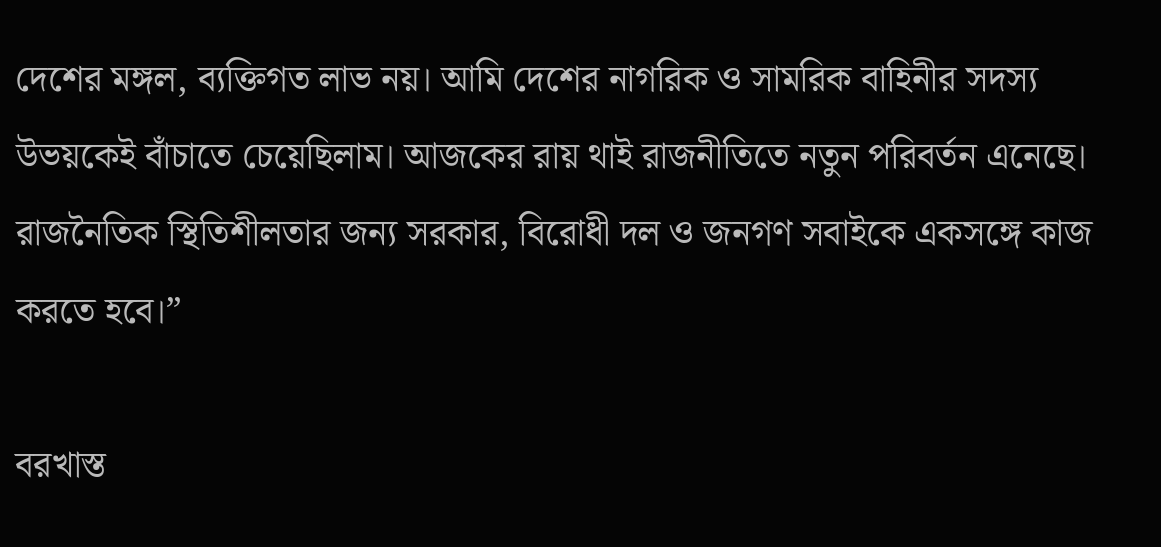দেশের মঙ্গল, ব্যক্তিগত লাভ নয়। আমি দেশের নাগরিক ও সামরিক বাহিনীর সদস্য উভয়কেই বাঁচাতে চেয়েছিলাম। আজকের রায় থাই রাজনীতিতে নতুন পরিবর্তন এনেছে। রাজনৈতিক স্থিতিশীলতার জন্য সরকার, বিরোধী দল ও জনগণ সবাইকে একসঙ্গে কাজ করতে হবে।”

বরখাস্ত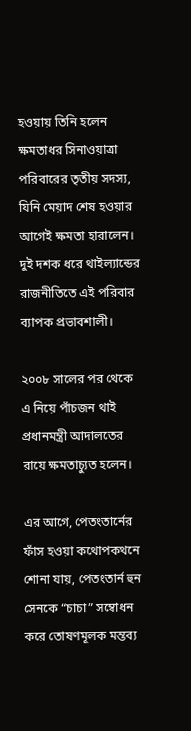হওয়ায় তিনি হলেন ক্ষমতাধর সিনাওয়াত্রা পরিবারের তৃতীয় সদস্য, যিনি মেয়াদ শেষ হওয়ার আগেই ক্ষমতা হারালেন। দুই দশক ধরে থাইল্যান্ডের রাজনীতিতে এই পরিবার ব্যাপক প্রভাবশালী।

২০০৮ সালের পর থেকে এ নিয়ে পাঁচজন থাই প্রধানমন্ত্রী আদালতের রায়ে ক্ষমতাচ্যুত হলেন।

এর আগে, পেতংতার্নের ফাঁস হওয়া কথোপকথনে শোনা যায়, পেতংতার্ন‌ হুন সেনকে “চাচা” সম্বোধন করে তোষণমূলক মন্তব্য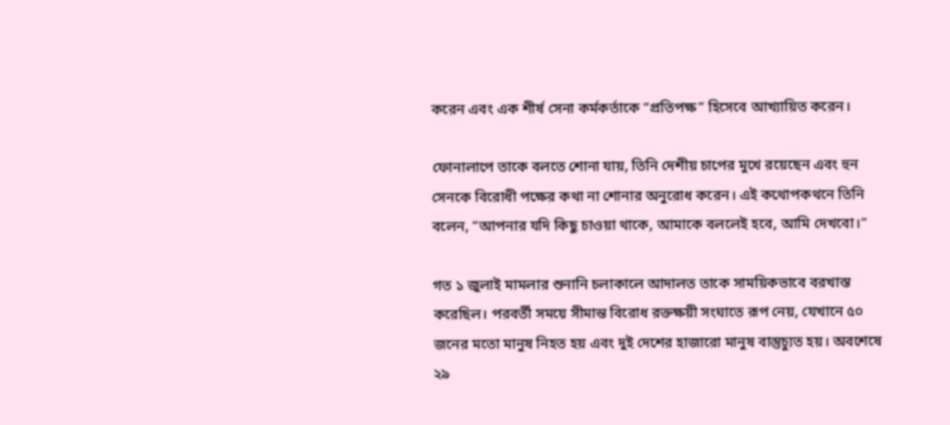করেন এবং এক শীর্ষ সেনা কর্মকর্তাকে “প্রতিপক্ষ” হিসেবে আখ্যায়িত করেন।

ফোনালাপে তাকে বলতে শোনা যায়, তিনি দেশীয় চাপের মুখে রয়েছেন এবং হুন সেনকে বিরোধী পক্ষের কথা না শোনার অনুরোধ করেন। এই কথোপকথনে তিনি বলেন, “আপনার যদি কিছু চাওয়া থাকে, আমাকে বললেই হবে, আমি দেখবো।”

গত ১ জুলাই মামলার শুনানি চলাকালে আদালত তাকে সাময়িকভাবে বরখাস্ত করেছিল। পরবর্তী সময়ে সীমান্ত বিরোধ রক্তক্ষয়ী সংঘাতে রূপ নেয়, যেখানে ৫০ জনের মতো মানুষ নিহত হয় এবং দুই দেশের হাজারো মানুষ বাস্তুচ্যুত হয়। অবশেষে ২৯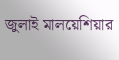জুলাই মালয়েশিয়ার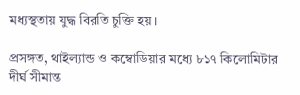মধ্যস্থতায় যুদ্ধ বিরতি চুক্তি হয়।

প্রসঙ্গত, থাইল্যান্ড ও কম্বোডিয়ার মধ্যে ৮১৭ কিলোমিটার দীর্ঘ সীমান্ত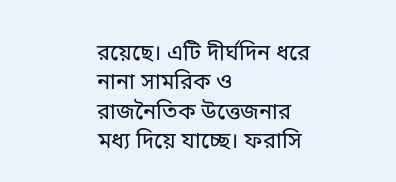রয়েছে। এটি দীর্ঘদিন ধরে নানা সামরিক ও রাজনৈতিক উত্তেজনার মধ্য দিয়ে যাচ্ছে। ফরাসি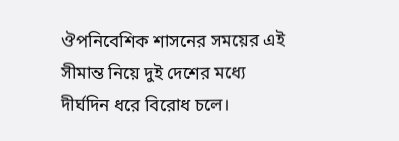ঔপনিবেশিক শাসনের সময়ের এই সীমান্ত নিয়ে দুই দেশের মধ্যে দীর্ঘদিন ধরে বিরোধ চলে।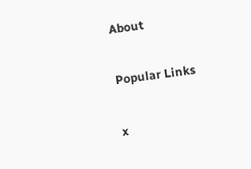About

Popular Links

x